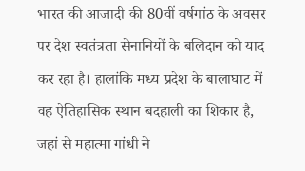भारत की आजादी की 80वीं वर्षगांठ के अवसर पर देश स्वतंत्रता सेनानियों के बलिदान को याद कर रहा है। हालांकि मध्य प्रदेश के बालाघाट में वह ऐतिहासिक स्थान बदहाली का शिकार है, जहां से महात्मा गांधी ने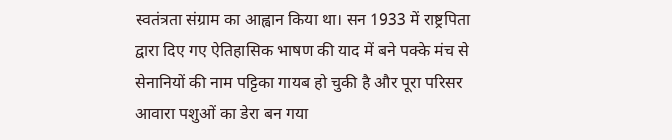स्वतंत्रता संग्राम का आह्वान किया था। सन 1933 में राष्ट्रपिता द्वारा दिए गए ऐतिहासिक भाषण की याद में बने पक्के मंच से सेनानियों की नाम पट्टिका गायब हो चुकी है और पूरा परिसर आवारा पशुओं का डेरा बन गया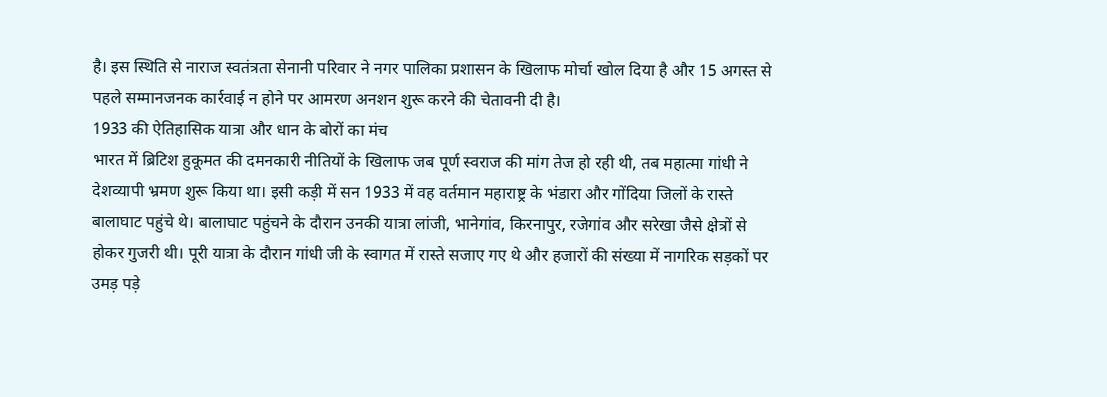है। इस स्थिति से नाराज स्वतंत्रता सेनानी परिवार ने नगर पालिका प्रशासन के खिलाफ मोर्चा खोल दिया है और 15 अगस्त से पहले सम्मानजनक कार्रवाई न होने पर आमरण अनशन शुरू करने की चेतावनी दी है।
1933 की ऐतिहासिक यात्रा और धान के बोरों का मंच
भारत में ब्रिटिश हुकूमत की दमनकारी नीतियों के खिलाफ जब पूर्ण स्वराज की मांग तेज हो रही थी, तब महात्मा गांधी ने देशव्यापी भ्रमण शुरू किया था। इसी कड़ी में सन 1933 में वह वर्तमान महाराष्ट्र के भंडारा और गोंदिया जिलों के रास्ते बालाघाट पहुंचे थे। बालाघाट पहुंचने के दौरान उनकी यात्रा लांजी, भानेगांव, किरनापुर, रजेगांव और सरेखा जैसे क्षेत्रों से होकर गुजरी थी। पूरी यात्रा के दौरान गांधी जी के स्वागत में रास्ते सजाए गए थे और हजारों की संख्या में नागरिक सड़कों पर उमड़ पड़े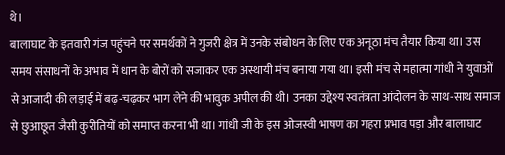थे।
बालाघाट के इतवारी गंज पहुंचने पर समर्थकों ने गुजरी क्षेत्र में उनके संबोधन के लिए एक अनूठा मंच तैयार किया था। उस समय संसाधनों के अभाव में धान के बोरों को सजाकर एक अस्थायी मंच बनाया गया था। इसी मंच से महात्मा गांधी ने युवाओं से आजादी की लड़ाई में बढ़-चढ़कर भाग लेने की भावुक अपील की थी। उनका उद्देश्य स्वतंत्रता आंदोलन के साथ-साथ समाज से छुआछूत जैसी कुरीतियों को समाप्त करना भी था। गांधी जी के इस ओजस्वी भाषण का गहरा प्रभाव पड़ा और बालाघाट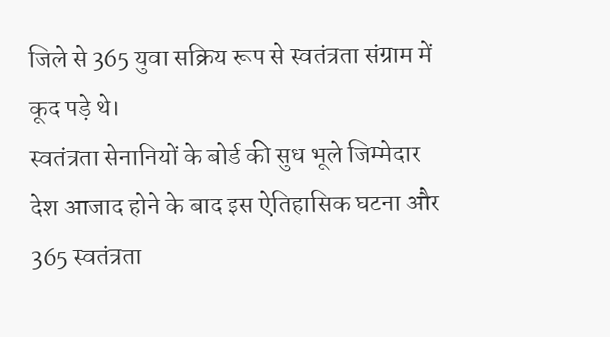जिले से 365 युवा सक्रिय रूप से स्वतंत्रता संग्राम में कूद पड़े थे।
स्वतंत्रता सेनानियों के बोर्ड की सुध भूले जिम्मेदार
देश आजाद होने के बाद इस ऐतिहासिक घटना और 365 स्वतंत्रता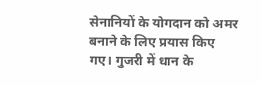सेनानियों के योगदान को अमर बनाने के लिए प्रयास किए गए। गुजरी में धान के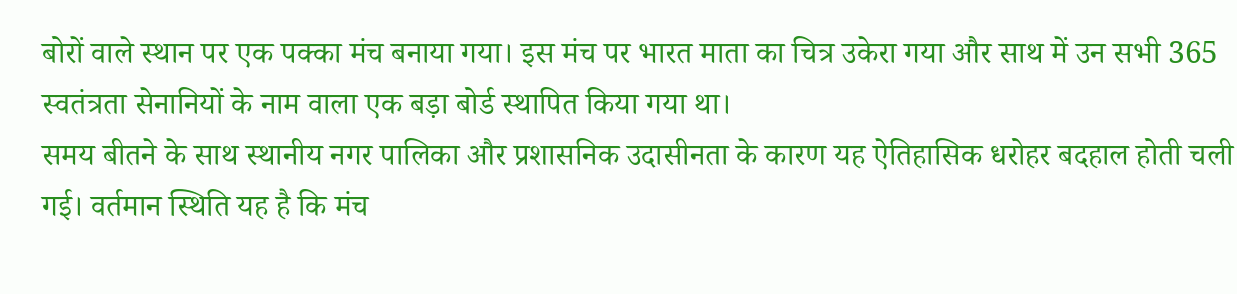बोरों वाले स्थान पर एक पक्का मंच बनाया गया। इस मंच पर भारत माता का चित्र उकेरा गया और साथ में उन सभी 365 स्वतंत्रता सेनानियों के नाम वाला एक बड़ा बोर्ड स्थापित किया गया था।
समय बीतने के साथ स्थानीय नगर पालिका और प्रशासनिक उदासीनता के कारण यह ऐतिहासिक धरोहर बदहाल होती चली गई। वर्तमान स्थिति यह है कि मंच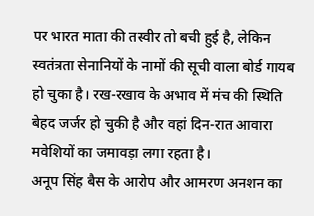पर भारत माता की तस्वीर तो बची हुई है, लेकिन स्वतंत्रता सेनानियों के नामों की सूची वाला बोर्ड गायब हो चुका है। रख-रखाव के अभाव में मंच की स्थिति बेहद जर्जर हो चुकी है और वहां दिन-रात आवारा मवेशियों का जमावड़ा लगा रहता है।
अनूप सिंह बैस के आरोप और आमरण अनशन का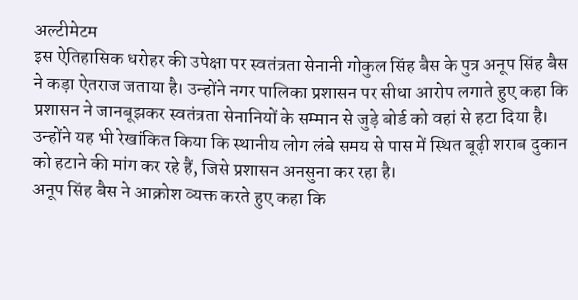अल्टीमेटम
इस ऐतिहासिक धरोहर की उपेक्षा पर स्वतंत्रता सेनानी गोकुल सिंह बैस के पुत्र अनूप सिंह बैस ने कड़ा ऐतराज जताया है। उन्होंने नगर पालिका प्रशासन पर सीधा आरोप लगाते हुए कहा कि प्रशासन ने जानबूझकर स्वतंत्रता सेनानियों के सम्मान से जुड़े बोर्ड को वहां से हटा दिया है। उन्होंने यह भी रेखांकित किया कि स्थानीय लोग लंबे समय से पास में स्थित बूढ़ी शराब दुकान को हटाने की मांग कर रहे हैं, जिसे प्रशासन अनसुना कर रहा है।
अनूप सिंह बैस ने आक्रोश व्यक्त करते हुए कहा कि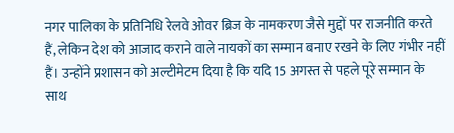नगर पालिका के प्रतिनिधि रेलवे ओवर ब्रिज के नामकरण जैसे मुद्दों पर राजनीति करते हैं, लेकिन देश को आजाद कराने वाले नायकों का सम्मान बनाए रखने के लिए गंभीर नहीं हैं। उन्होंने प्रशासन को अल्टीमेटम दिया है कि यदि 15 अगस्त से पहले पूरे सम्मान के साथ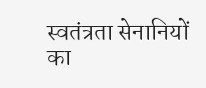स्वतंत्रता सेनानियों का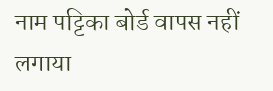नाम पट्टिका बोर्ड वापस नहीं लगाया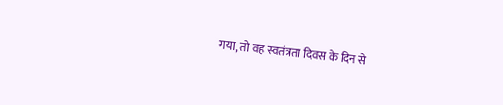गया, तो वह स्वतंत्रता दिवस के दिन से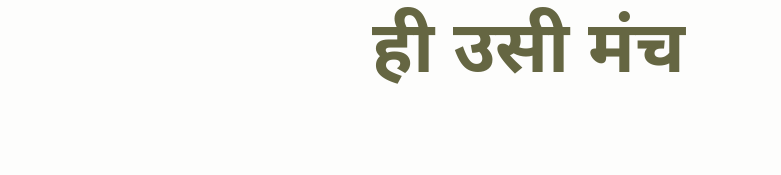ही उसी मंच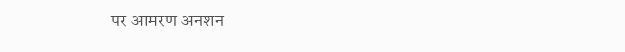पर आमरण अनशन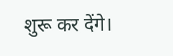शुरू कर देंगे।